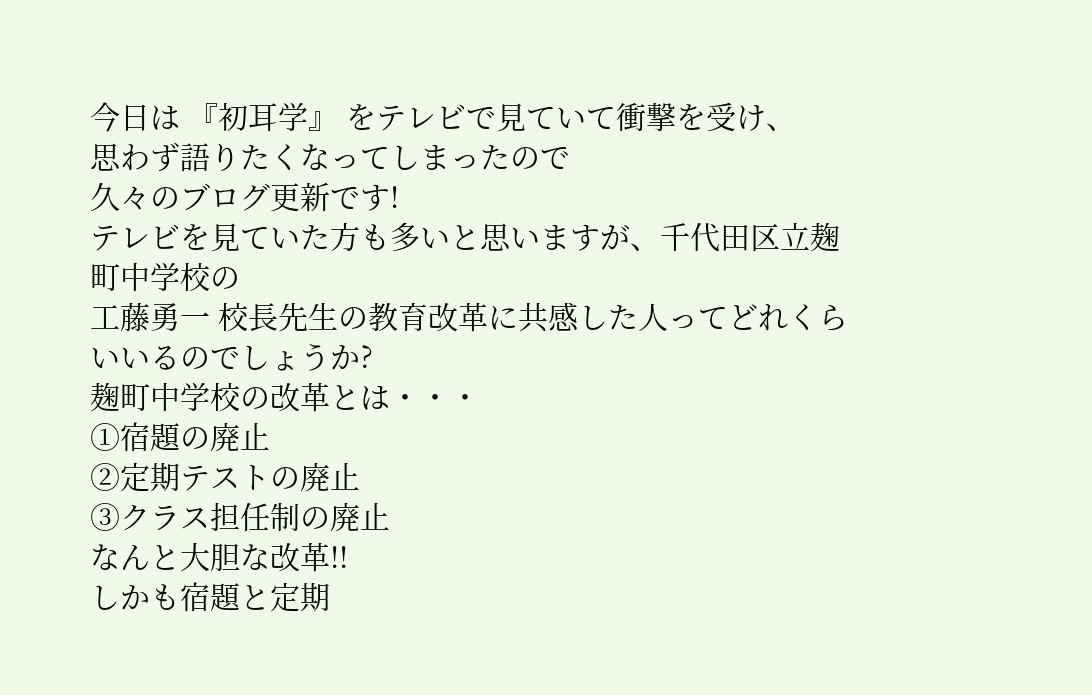今日は 『初耳学』 をテレビで見ていて衝撃を受け、
思わず語りたくなってしまったので
久々のブログ更新です!
テレビを見ていた方も多いと思いますが、千代田区立麹町中学校の
工藤勇一 校長先生の教育改革に共感した人ってどれくらいいるのでしょうか?
麹町中学校の改革とは・・・
①宿題の廃止
②定期テストの廃止
③クラス担任制の廃止
なんと大胆な改革!!
しかも宿題と定期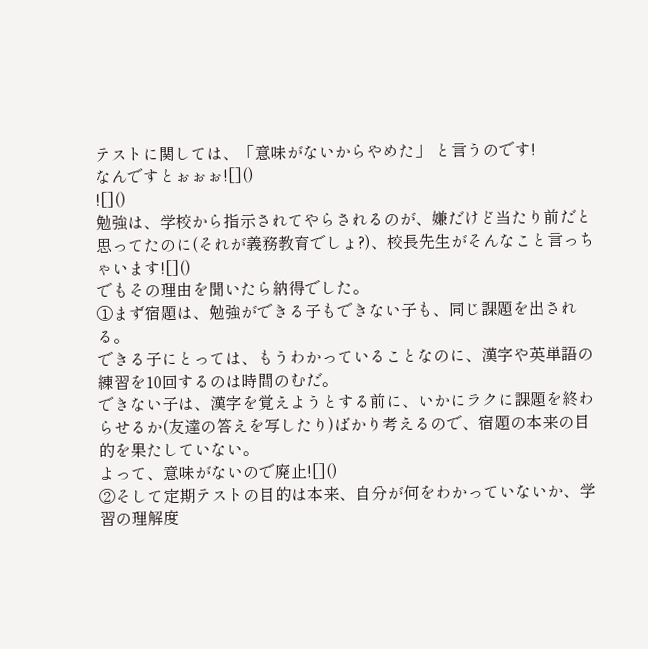テストに関しては、「意味がないからやめた」 と言うのです!
なんですとぉぉぉ![]()
![]()
勉強は、学校から指示されてやらされるのが、嫌だけど当たり前だと思ってたのに(それが義務教育でしょ?)、校長先生がそんなこと言っちゃいます![]()
でもその理由を聞いたら納得でした。
①まず宿題は、勉強ができる子もできない子も、同じ課題を出される。
できる子にとっては、もうわかっていることなのに、漢字や英単語の練習を10回するのは時間のむだ。
できない子は、漢字を覚えようとする前に、いかにラクに課題を終わらせるか(友達の答えを写したり)ばかり考えるので、宿題の本来の目的を果たしていない。
よって、意味がないので廃止![]()
②そして定期テストの目的は本来、自分が何をわかっていないか、学習の理解度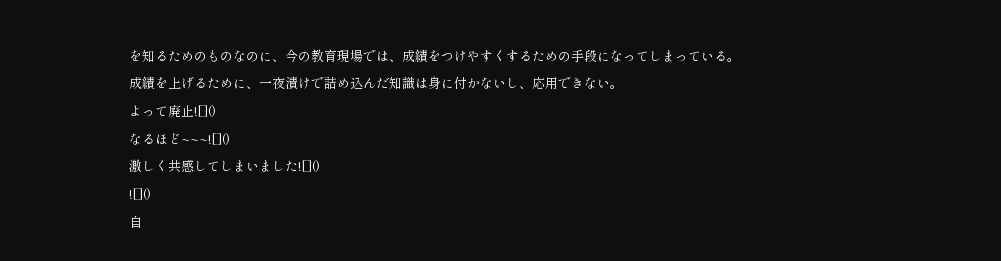を知るためのものなのに、今の教育現場では、成績をつけやすくするための手段になってしまっている。
成績を上げるために、一夜漬けで詰め込んだ知識は身に付かないし、応用できない。
よって廃止![]()
なるほど~~~![]()
激しく共感してしまいました![]()
![]()
自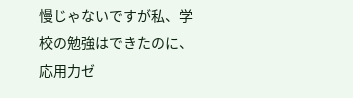慢じゃないですが私、学校の勉強はできたのに、応用力ゼ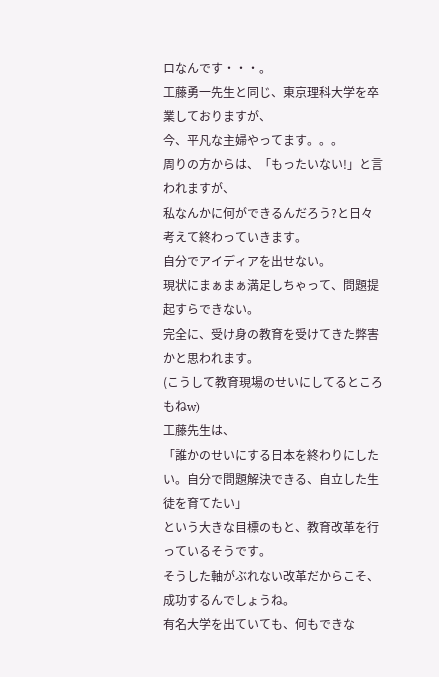ロなんです・・・。
工藤勇一先生と同じ、東京理科大学を卒業しておりますが、
今、平凡な主婦やってます。。。
周りの方からは、「もったいない!」と言われますが、
私なんかに何ができるんだろう?と日々考えて終わっていきます。
自分でアイディアを出せない。
現状にまぁまぁ満足しちゃって、問題提起すらできない。
完全に、受け身の教育を受けてきた弊害かと思われます。
(こうして教育現場のせいにしてるところもねw)
工藤先生は、
「誰かのせいにする日本を終わりにしたい。自分で問題解決できる、自立した生徒を育てたい」
という大きな目標のもと、教育改革を行っているそうです。
そうした軸がぶれない改革だからこそ、成功するんでしょうね。
有名大学を出ていても、何もできな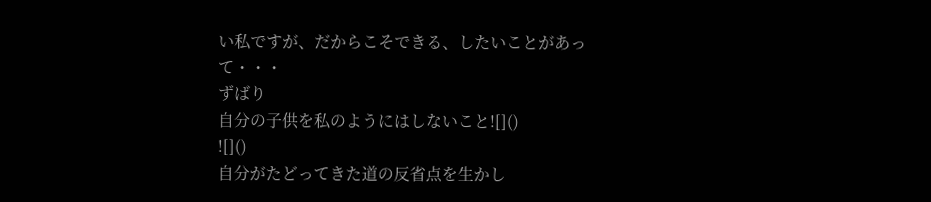い私ですが、だからこそできる、したいことがあって・・・
ずばり
自分の子供を私のようにはしないこと![]()
![]()
自分がたどってきた道の反省点を生かし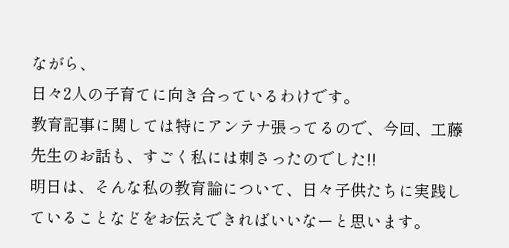ながら、
日々2人の子育てに向き合っているわけです。
教育記事に関しては特にアンテナ張ってるので、今回、工藤先生のお話も、すごく私には刺さったのでした!!
明日は、そんな私の教育論について、日々子供たちに実践していることなどをお伝えできればいいなーと思います。